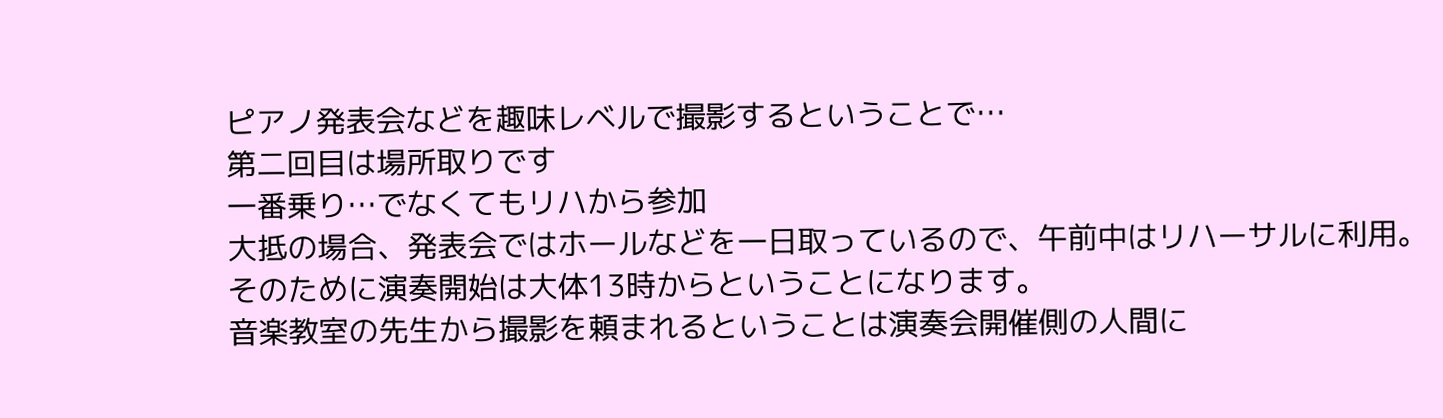ピアノ発表会などを趣味レベルで撮影するということで…
第二回目は場所取りです
一番乗り…でなくてもリハから参加
大抵の場合、発表会ではホールなどを一日取っているので、午前中はリハーサルに利用。
そのために演奏開始は大体13時からということになります。
音楽教室の先生から撮影を頼まれるということは演奏会開催側の人間に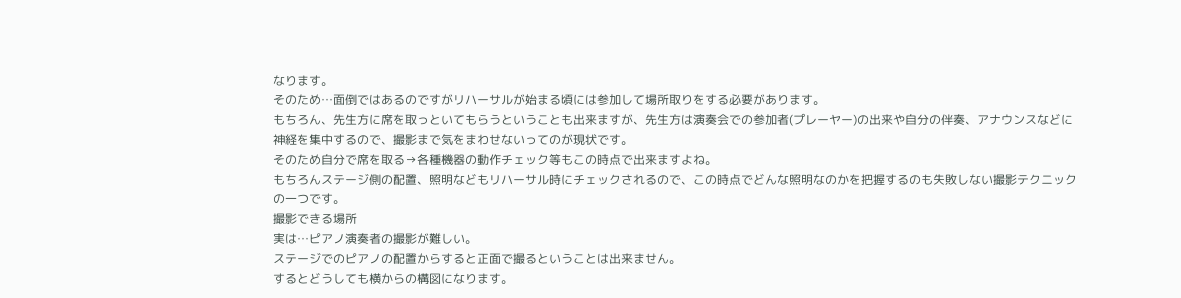なります。
そのため…面倒ではあるのですがリハーサルが始まる頃には参加して場所取りをする必要があります。
もちろん、先生方に席を取っといてもらうということも出来ますが、先生方は演奏会での参加者(プレーヤー)の出来や自分の伴奏、アナウンスなどに神経を集中するので、撮影まで気をまわせないってのが現状です。
そのため自分で席を取る→各種機器の動作チェック等もこの時点で出来ますよね。
もちろんステージ側の配置、照明などもリハーサル時にチェックされるので、この時点でどんな照明なのかを把握するのも失敗しない撮影テクニックの一つです。
撮影できる場所
実は…ピアノ演奏者の撮影が難しい。
ステージでのピアノの配置からすると正面で撮るということは出来ません。
するとどうしても横からの構図になります。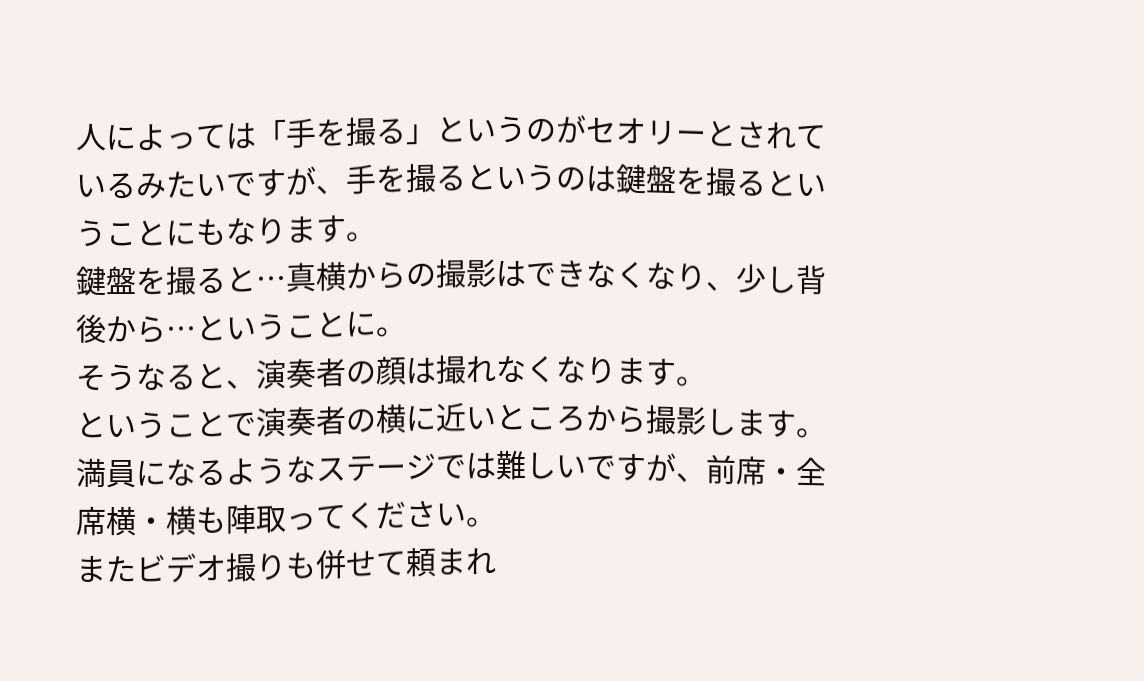人によっては「手を撮る」というのがセオリーとされているみたいですが、手を撮るというのは鍵盤を撮るということにもなります。
鍵盤を撮ると…真横からの撮影はできなくなり、少し背後から…ということに。
そうなると、演奏者の顔は撮れなくなります。
ということで演奏者の横に近いところから撮影します。
満員になるようなステージでは難しいですが、前席・全席横・横も陣取ってください。
またビデオ撮りも併せて頼まれ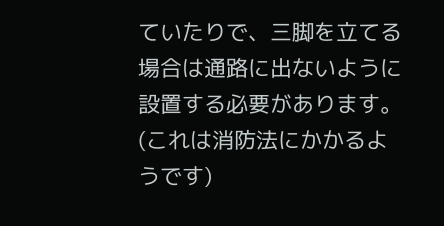ていたりで、三脚を立てる場合は通路に出ないように設置する必要があります。(これは消防法にかかるようです)